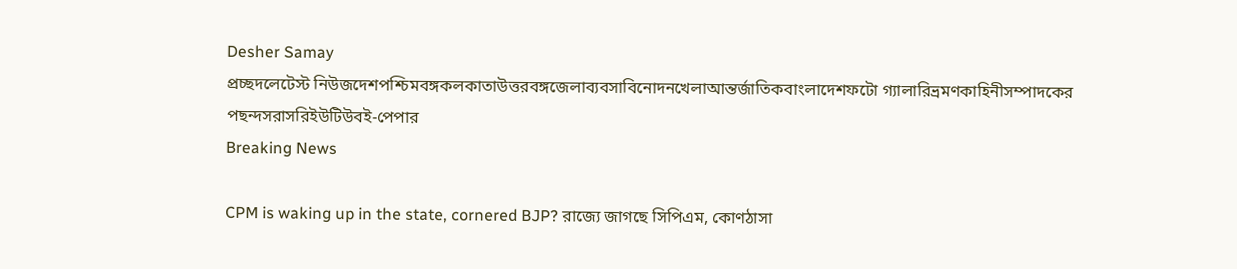Desher Samay
প্রচ্ছদলেটেস্ট নিউজদেশপশ্চিমবঙ্গকলকাতাউত্তরবঙ্গজেলাব্যবসাবিনোদনখেলাআন্তর্জাতিকবাংলাদেশফটো গ্যালারিভ্রমণকাহিনীসম্পাদকের পছন্দসরাসরিইউটিউবই-পেপার
Breaking News

CPM is waking up in the state, cornered BJP? রাজ্যে জাগছে সিপিএম, কোণঠাসা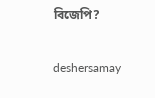বিজেপি?

deshersamay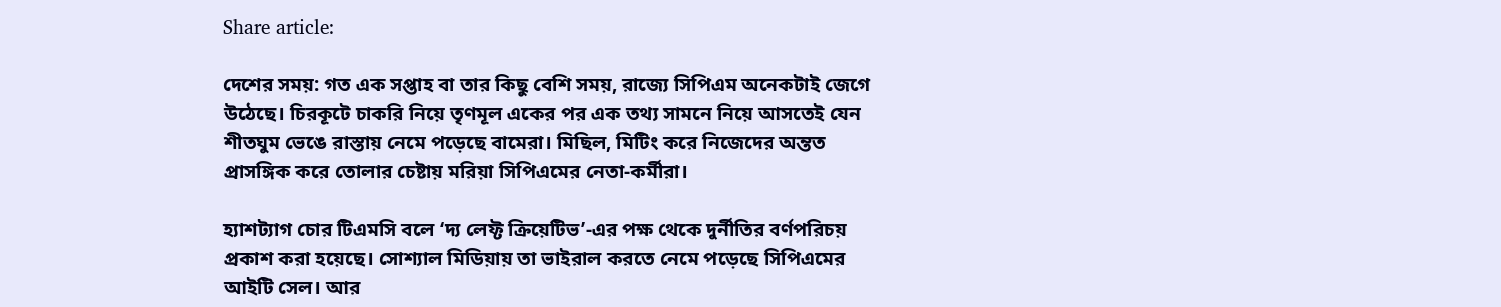Share article:

দেশের সময়: গত এক সপ্তাহ বা তার কিছু বেশি সময়, রাজ্যে সিপিএম অনেকটাই জেগে উঠেছে। চিরকূটে চাকরি নিয়ে তৃণমূল একের পর এক তথ্য সামনে নিয়ে আসতেই যেন শীতঘুম ভেঙে রাস্তায় নেমে পড়েছে বামেরা। মিছিল, মিটিং করে নিজেদের অন্তত প্রাসঙ্গিক করে তোলার চেষ্টায় মরিয়া সিপিএমের নেতা-কর্মীরা।

হ্যাশট্যাগ চোর টিএমসি বলে ‘দ্য লেফ্ট ক্রিয়েটিভ’-এর পক্ষ থেকে দুর্নীতির বর্ণপরিচয় প্রকাশ করা হয়েছে। সোশ্যাল মিডিয়ায় তা ভাইরাল করতে নেমে পড়েছে সিপিএমের আইটি সেল। আর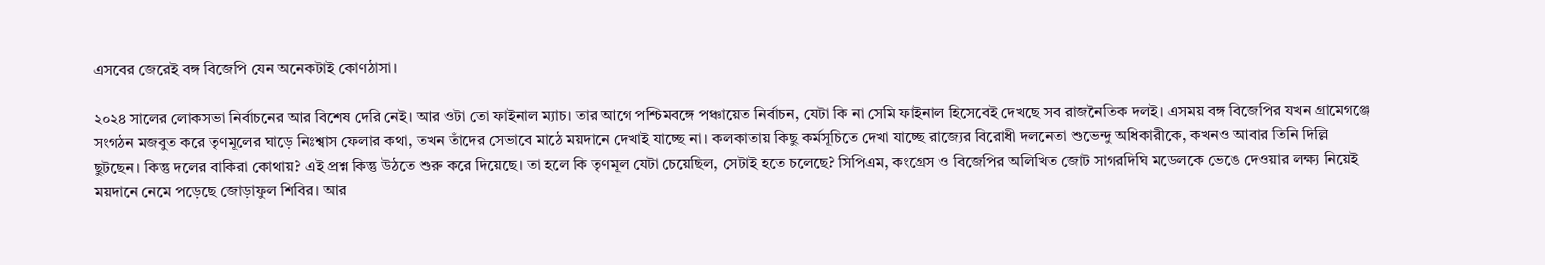এসবের জেরেই বঙ্গ বিজেপি যেন অনেকটাই কোণঠাসা।

২০২৪ সালের লোকসভা নির্বাচনের আর বিশেষ দেরি নেই। আর ওটা তো ফাইনাল ম্যাচ। তার আগে পশ্চিমবঙ্গে পঞ্চায়েত নির্বাচন, যেটা কি না সেমি ফাইনাল হিসেবেই দেখছে সব রাজনৈতিক দলই। এসময় বঙ্গ বিজেপির যখন গ্রামেগঞ্জে সংগঠন মজবুত করে তৃণমূলের ঘাড়ে নিঃশ্বাস ফেলার কথা, তখন তাঁদের সেভাবে মাঠে ময়দানে দেখাই যাচ্ছে না। কলকাতায় কিছু কর্মসূচিতে দেখা যাচ্ছে রাজ্যের বিরোধী দলনেতা শুভেন্দু অধিকারীকে, কখনও আবার তিনি দিল্লি ছুটছেন। কিন্তু দলের বাকিরা কোথায়? এই প্রশ্ন কিন্তু উঠতে শুরু করে দিয়েছে। তা হলে কি তৃণমূল যেটা চেয়েছিল, সেটাই হতে চলেছে? সিপিএম, কংগ্রেস ও বিজেপির অলিখিত জোট সাগরদিঘি মডেলকে ভেঙে দেওয়ার লক্ষ্য নিয়েই ময়দানে নেমে পড়েছে জোড়াফুল শিবির। আর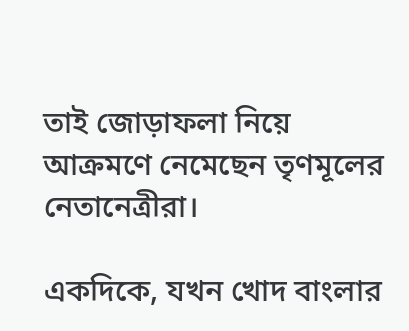তাই জোড়াফলা নিয়ে আক্রমণে নেমেছেন তৃণমূলের নেতানেত্রীরা।

একদিকে, যখন খোদ বাংলার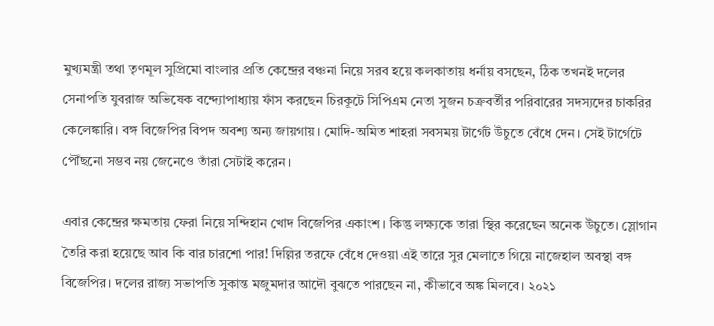মুখ্যমন্ত্রী তথা তৃণমূল সুপ্রিমো বাংলার প্রতি কেন্দ্রের বঞ্চনা নিয়ে সরব হয়ে কলকাতায় ধর্নায় বসছেন, ঠিক তখনই দলের সেনাপতি যুবরাজ অভিষেক বন্দ্যোপাধ্যায় ফাঁস করছেন চিরকূটে সিপিএম নেতা সুজন চক্রবর্তীর পরিবারের সদস্যদের চাকরির কেলেঙ্কারি। বঙ্গ বিজেপির বিপদ অবশ্য অন্য জায়গায়। মোদি-অমিত শাহরা সবসময় টার্গেট উঁচুতে বেঁধে দেন। সেই টার্গেটে পৌঁছনো সম্ভব নয় জেনেওে তাঁরা সেটাই করেন।

এবার কেন্দ্রের ক্ষমতায় ফেরা নিয়ে সন্দিহান খোদ বিজেপির একাংশ। কিন্তু লক্ষ্যকে তারা স্থির করেছেন অনেক উঁচুতে। স্লোগান তৈরি করা হয়েছে আব কি বার চারশো পার! দিল্লির তরফে বেঁধে দেওয়া এই তারে সুর মেলাতে গিয়ে নাজেহাল অবস্থা বঙ্গ বিজেপির। দলের রাজ্য সভাপতি সুকান্ত মজুমদার আদৌ বুঝতে পারছেন না, কীভাবে অঙ্ক মিলবে। ২০২১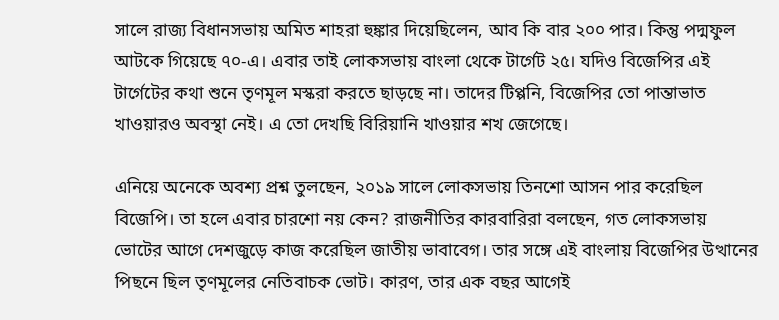সালে রাজ্য বিধানসভায় অমিত শাহরা হুঙ্কার দিয়েছিলেন, আব কি বার ২০০ পার। কিন্তু পদ্মফুল আটকে গিয়েছে ৭০-এ। এবার তাই লোকসভায় বাংলা থেকে টার্গেট ২৫। যদিও বিজেপির এই টার্গেটের কথা শুনে তৃণমূল মস্করা করতে ছাড়ছে না। তাদের টিপ্পনি, বিজেপির তো পান্তাভাত খাওয়ারও অবস্থা নেই। এ তো দেখছি বিরিয়ানি খাওয়ার শখ জেগেছে।

এনিয়ে অনেকে অবশ্য প্রশ্ন তুলছেন, ২০১৯ সালে লোকসভায় তিনশো আসন পার করেছিল বিজেপি। তা হলে এবার চারশো নয় কেন? রাজনীতির কারবারিরা বলছেন, গত লোকসভায় ভোটের আগে দেশজুড়ে কাজ করেছিল জাতীয় ভাবাবেগ। তার সঙ্গে এই বাংলায় বিজেপির উত্থানের পিছনে ছিল তৃণমূলের নেতিবাচক ভোট। কারণ, তার এক বছর আগেই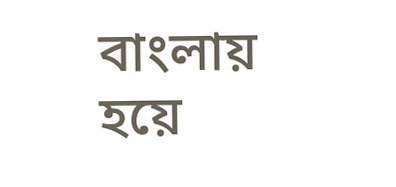বাংলায় হয়ে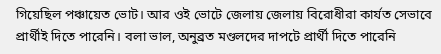গিয়েছিল পঞ্চায়েত ভোট। আর ওই ভোটে জেলায় জেলায় বিরোধীরা কার্যত সেভাবে প্রার্থীই দিতে পারেনি। বলা ভাল, অনুব্রত মণ্ডলদের দাপটে প্রার্থী দিতে পারেনি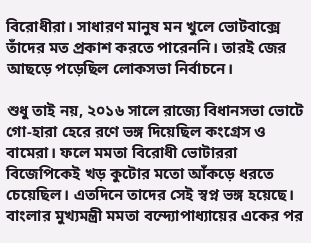বিরোধীরা। সাধারণ মানুষ মন খুলে ভোটবাক্সে তাঁদের মত প্রকাশ করতে পারেননি। তারই জের আছড়ে পড়েছিল লোকসভা নির্বাচনে।

শুধু তাই নয়, ২০১৬ সালে রাজ্যে বিধানসভা ভোটে গো-হারা হেরে রণে ভঙ্গ দিয়েছিল কংগ্রেস ও বামেরা। ফলে মমতা বিরোধী ভোটাররা বিজেপিকেই খড় কুটোর মতো আঁকড়ে ধরতে চেয়েছিল। এতদিনে তাদের সেই স্বপ্ন ভঙ্গ হয়েছে। বাংলার মুখ্যমন্ত্রী মমতা বন্দ্যোপাধ্যায়ের একের পর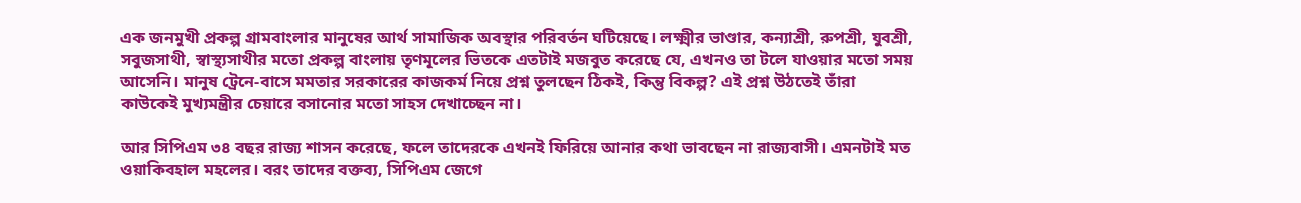এক জনমুখী প্রকল্প গ্রামবাংলার মানুষের আর্থ সামাজিক অবস্থার পরিবর্তন ঘটিয়েছে। লক্ষ্মীর ভাণ্ডার, কন্যাশ্রী, রুপশ্রী, যুবশ্রী, সবুজসাথী, স্বাস্থ্যসাথীর মতো প্রকল্প বাংলায় তৃণমূলের ভিতকে এতটাই মজবুত করেছে যে, এখনও তা টলে যাওয়ার মতো সময় আসেনি। মানুষ ট্রেনে-বাসে মমতার সরকারের কাজকর্ম নিয়ে প্রশ্ন তুলছেন ঠিকই, কিন্তু বিকল্প? এই প্রশ্ন উঠতেই তাঁরা কাউকেই মুখ্যমন্ত্রীর চেয়ারে বসানোর মতো সাহস দেখাচ্ছেন না।

আর সিপিএম ৩৪ বছর রাজ্য শাসন করেছে, ফলে তাদেরকে এখনই ফিরিয়ে আনার কথা ভাবছেন না রাজ্যবাসী। এমনটাই মত ওয়াকিবহাল মহলের। বরং তাদের বক্তব্য, সিপিএম জেগে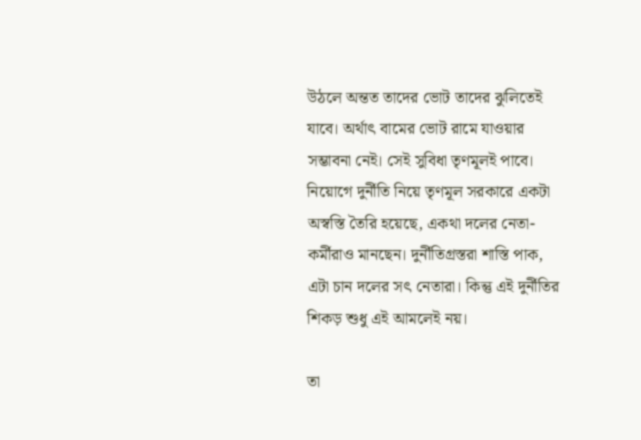উঠলে অন্তত তাদের ভোট তাদের ঝুলিতেই যাবে। অর্থাৎ বামের ভোট রামে যাওয়ার সম্ভাবনা নেই। সেই সুবিধা তৃণমূলই পাবে। নিয়োগে দুর্নীতি নিয়ে তৃণমূল সরকারে একটা অস্বস্তি তৈরি হয়েছে, একথা দলের নেতা-কর্মীরাও মানছেন। দুর্নীতিগ্রস্তরা শাস্তি পাক, এটা চান দলের সৎ নেতারা। কিন্তু এই দুর্নীতির শিকড় শুধু এই আমলেই নয়।

তা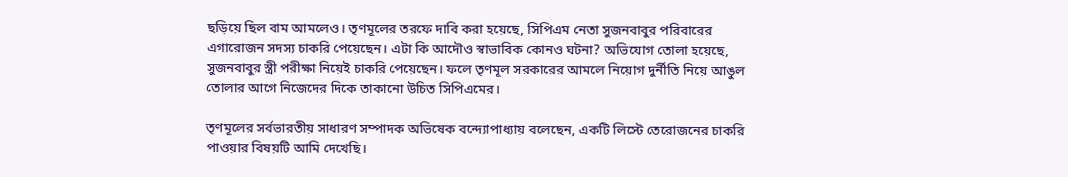ছড়িয়ে ছিল বাম আমলেও। তৃণমূলের তরফে দাবি করা হয়েছে, সিপিএম নেতা সুজনবাবুর পরিবারের এগারোজন সদস্য চাকরি পেয়েছেন। এটা কি আদৌও স্বাভাবিক কোনও ঘটনা? অভিযোগ তোলা হয়েছে, সুজনবাবুর স্ত্রী পরীক্ষা নিয়েই চাকরি পেয়েছেন। ফলে তৃণমূল সরকারের আমলে নিয়োগ দুর্নীতি নিয়ে আঙুল তোলার আগে নিজেদের দিকে তাকানো উচিত সিপিএমের।

তৃণমূলের সর্বভারতীয় সাধারণ সম্পাদক অভিষেক বন্দ্যোপাধ্যায় বলেছেন, একটি লিস্টে তেরোজনের চাকরি পাওয়ার বিষয়টি আমি দেখেছি।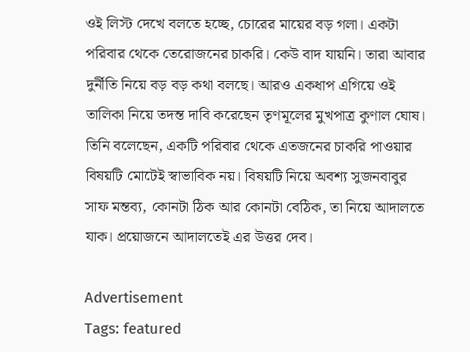ওই লিস্ট দেখে বলতে হচ্ছে, চোরের মায়ের বড় গলা। একটা পরিবার থেকে তেরোজনের চাকরি। কেউ বাদ যায়নি। তারা আবার দুর্নীতি নিয়ে বড় বড় কথা বলছে। আরও একধাপ এগিয়ে ওই তালিকা নিয়ে তদন্ত দাবি করেছেন তৃণমূলের মুখপাত্র কুণাল ঘোষ। তিনি বলেছেন, একটি পরিবার থেকে এতজনের চাকরি পাওয়ার বিষয়টি মোটেই স্বাভাবিক নয়। বিষয়টি নিয়ে অবশ্য সুজনবাবুর সাফ মন্তব্য, কোনটা ঠিক আর কোনটা বেঠিক, তা নিয়ে আদালতে যাক। প্রয়োজনে আদালতেই এর উত্তর দেব।

Advertisement
Tags: featured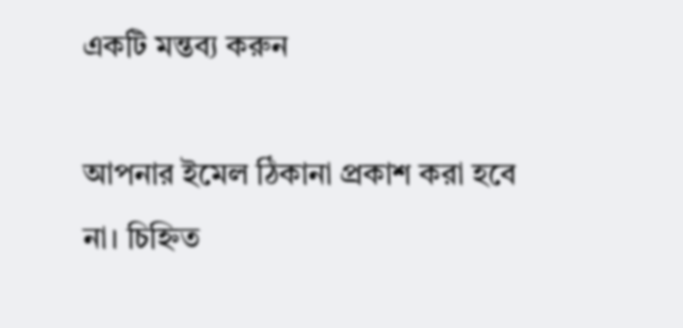একটি মন্তব্য করুন

আপনার ইমেল ঠিকানা প্রকাশ করা হবে না। চিহ্নিত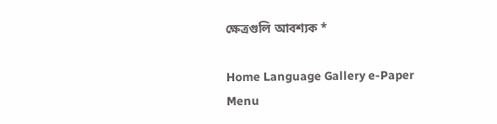ক্ষেত্রগুলি আবশ্যক *

Home Language Gallery e-Paper
Menu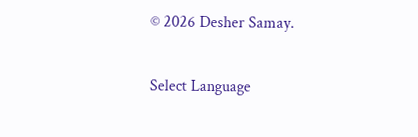© 2026 Desher Samay.

Select Language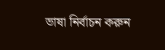ভাষা নির্বাচন করুন